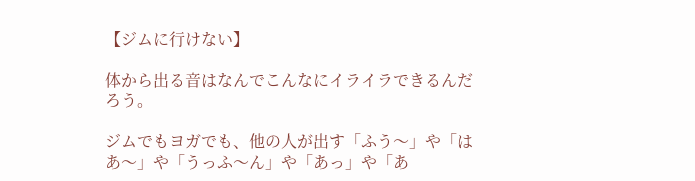【ジムに行けない】

体から出る音はなんでこんなにイライラできるんだろう。

ジムでもヨガでも、他の人が出す「ふう〜」や「はあ〜」や「うっふ〜ん」や「あっ」や「あ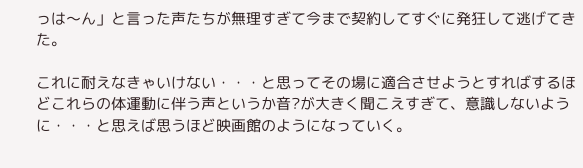っは〜ん」と言った声たちが無理すぎて今まで契約してすぐに発狂して逃げてきた。

これに耐えなきゃいけない・・・と思ってその場に適合させようとすればするほどこれらの体運動に伴う声というか音?が大きく聞こえすぎて、意識しないように・・・と思えば思うほど映画館のようになっていく。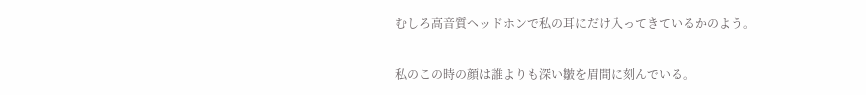むしろ高音質ヘッドホンで私の耳にだけ入ってきているかのよう。

私のこの時の顔は誰よりも深い皺を眉間に刻んでいる。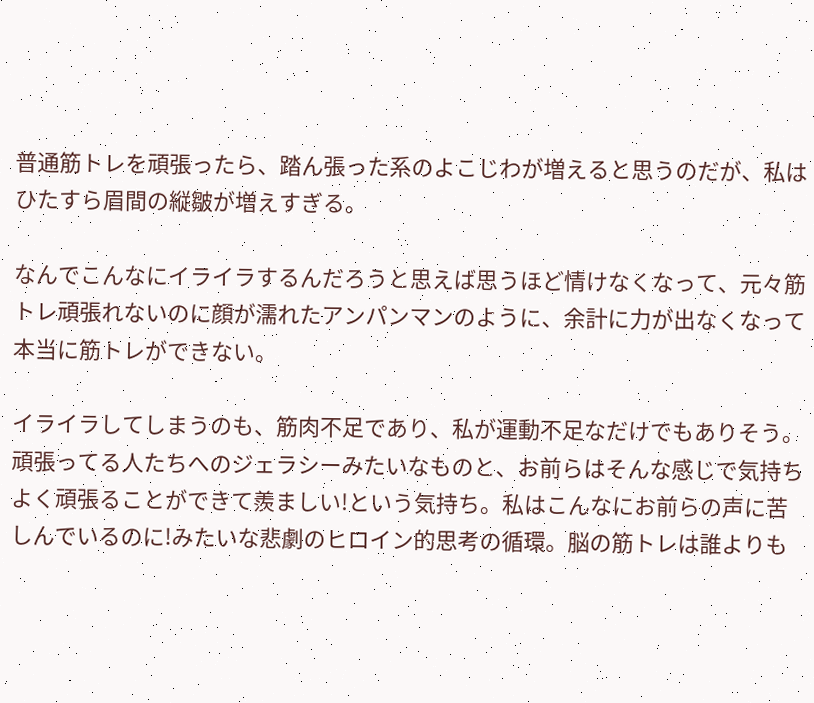普通筋トレを頑張ったら、踏ん張った系のよこじわが増えると思うのだが、私はひたすら眉間の縦皺が増えすぎる。

なんでこんなにイライラするんだろうと思えば思うほど情けなくなって、元々筋トレ頑張れないのに顔が濡れたアンパンマンのように、余計に力が出なくなって本当に筋トレができない。

イライラしてしまうのも、筋肉不足であり、私が運動不足なだけでもありそう。頑張ってる人たちへのジェラシーみたいなものと、お前らはそんな感じで気持ちよく頑張ることができて羨ましい!という気持ち。私はこんなにお前らの声に苦しんでいるのに!みたいな悲劇のヒロイン的思考の循環。脳の筋トレは誰よりも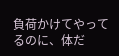負荷かけてやってるのに、体だ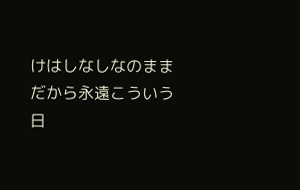けはしなしなのままだから永遠こういう日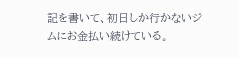記を書いて、初日しか行かないジムにお金払い続けている。